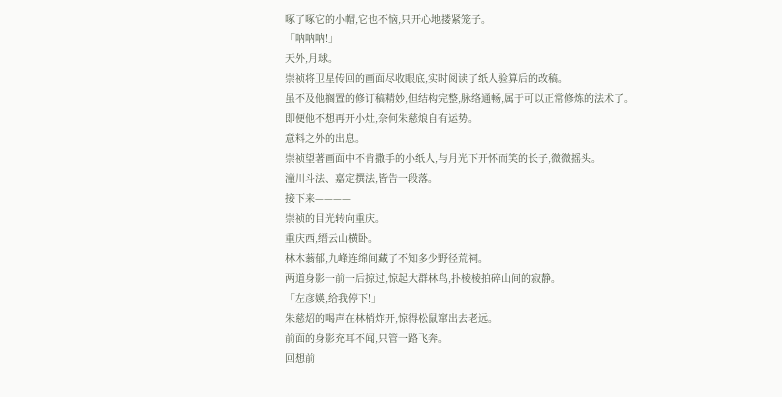啄了啄它的小帽,它也不恼,只开心地搂紧笼子。
「呐呐呐!」
天外,月球。
崇祯将卫星传回的画面尽收眼底,实时阅读了纸人验算后的改稿。
虽不及他搁置的修订稿精妙,但结构完整,脉络通畅,属于可以正常修炼的法术了。
即便他不想再开小灶,奈何朱慈烺自有运势。
意料之外的出息。
崇祯望著画面中不肯撒手的小纸人,与月光下开怀而笑的长子,微微摇头。
潼川斗法、嘉定撰法,皆告一段落。
接下来————
崇祯的目光转向重庆。
重庆西,缙云山横卧。
林木蓊郁,九峰连绵间藏了不知多少野径荒祠。
两道身影一前一后掠过,惊起大群林鸟,扑棱棱拍碎山间的寂静。
「左彦媖,给我停下!」
朱慈炤的喝声在林梢炸开,惊得松鼠窜出去老远。
前面的身影充耳不闻,只管一路飞奔。
回想前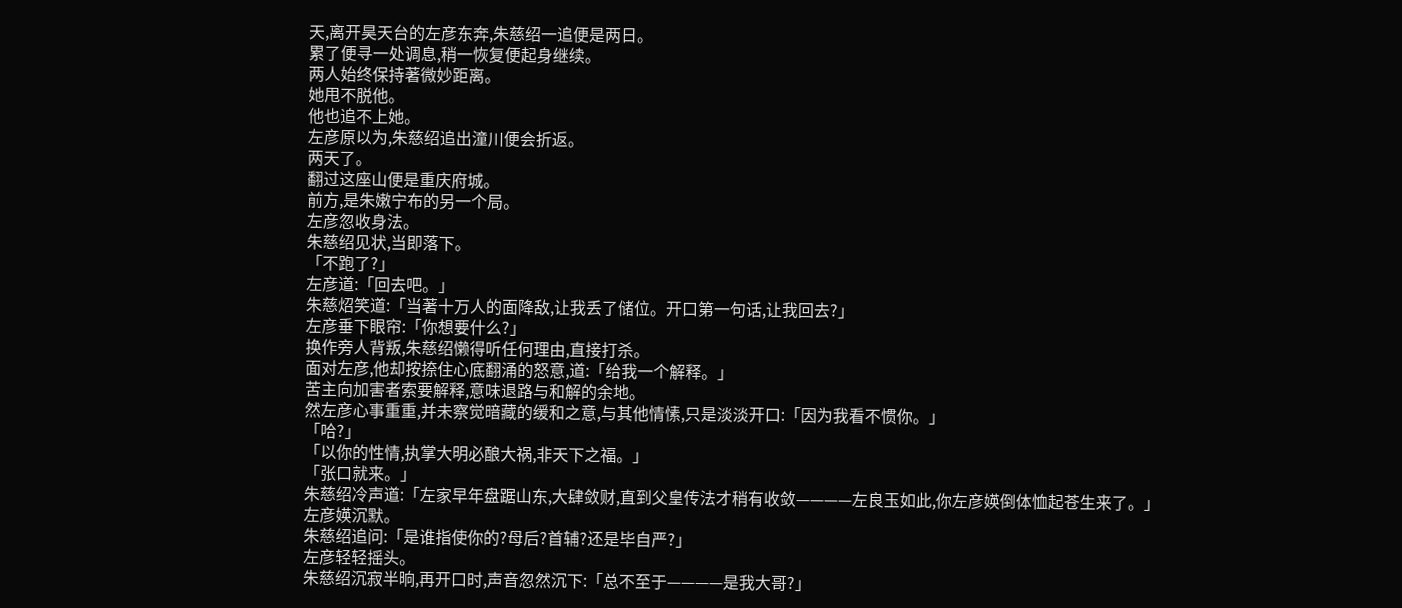天,离开昊天台的左彦东奔,朱慈绍一追便是两日。
累了便寻一处调息,稍一恢复便起身继续。
两人始终保持著微妙距离。
她甩不脱他。
他也追不上她。
左彦原以为,朱慈绍追出潼川便会折返。
两天了。
翻过这座山便是重庆府城。
前方,是朱嫩宁布的另一个局。
左彦忽收身法。
朱慈绍见状,当即落下。
「不跑了?」
左彦道:「回去吧。」
朱慈炤笑道:「当著十万人的面降敌,让我丢了储位。开口第一句话,让我回去?」
左彦垂下眼帘:「你想要什么?」
换作旁人背叛,朱慈绍懒得听任何理由,直接打杀。
面对左彦,他却按捺住心底翻涌的怒意,道:「给我一个解释。」
苦主向加害者索要解释,意味退路与和解的余地。
然左彦心事重重,并未察觉暗藏的缓和之意,与其他情愫,只是淡淡开口:「因为我看不惯你。」
「哈?」
「以你的性情,执掌大明必酿大祸,非天下之福。」
「张口就来。」
朱慈绍冷声道:「左家早年盘踞山东,大肆敛财,直到父皇传法才稍有收敛————左良玉如此,你左彦媖倒体恤起苍生来了。」
左彦媖沉默。
朱慈绍追问:「是谁指使你的?母后?首辅?还是毕自严?」
左彦轻轻摇头。
朱慈绍沉寂半晌,再开口时,声音忽然沉下:「总不至于————是我大哥?」